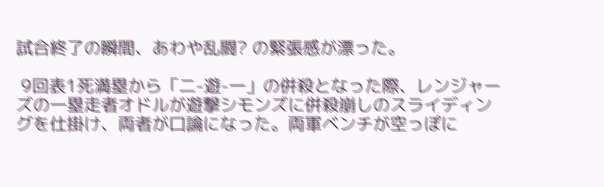試合終了の瞬間、あわや乱闘? の緊張感が漂った。

 9回表1死満塁から「二-遊-一」の併殺となった際、レンジャーズの一塁走者オドルが遊撃シモンズに併殺崩しのスライディングを仕掛け、両者が口論になった。両軍ベンチが空っぽに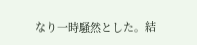なり一時騒然とした。結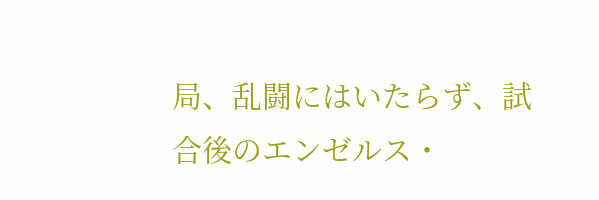局、乱闘にはいたらず、試合後のエンゼルス・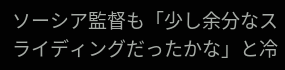ソーシア監督も「少し余分なスライディングだったかな」と冷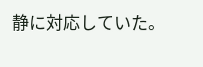静に対応していた。